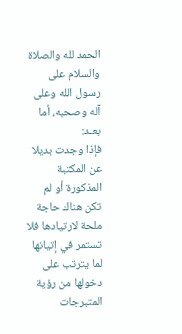الحمد لله والصلاة والسلام على رسول الله وعلى آله وصحبه، أما بعـد:
فإذا وجدت بديلا عن المكتبة المذكورة أو لم تكن هناك حاجة ملحة لارتيادها فلا تستمر في إتيانها لما يترتب على دخولها من رؤية المتبرجات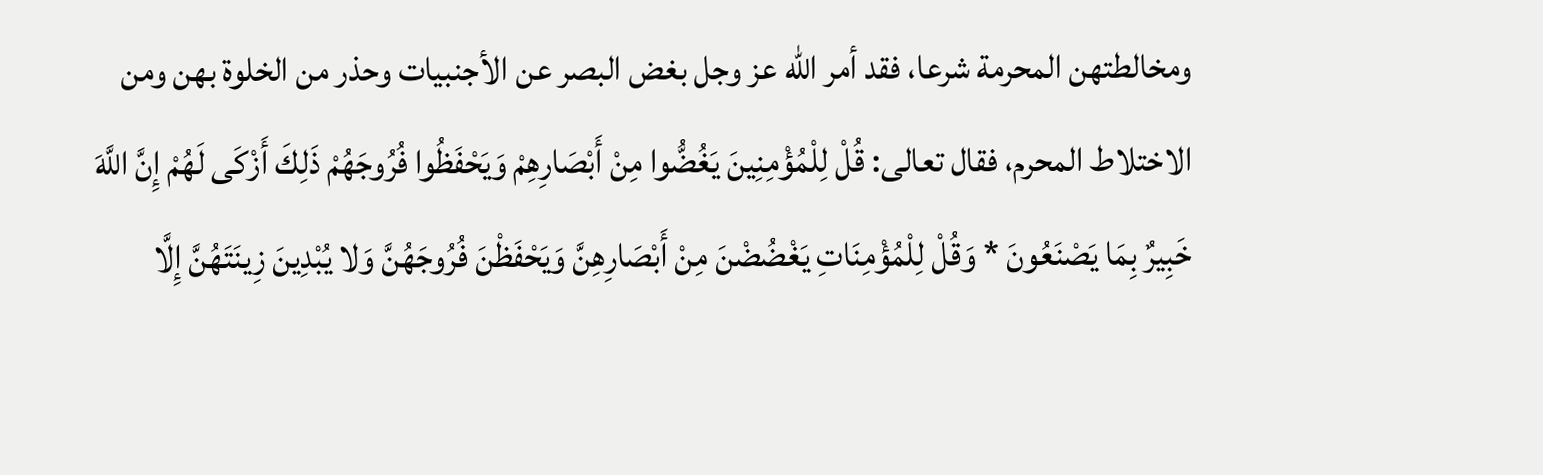ومخالطتهن المحرمة شرعا، فقد أمر الله عز وجل بغض البصر عن الأجنبيات وحذر من الخلوة بهن ومن الاختلاط المحرم، فقال تعالى: قُلْ لِلْمُؤْمِنِينَ يَغُضُّوا مِنْ أَبْصَارِهِمْ وَيَحْفَظُوا فُرُوجَهُمْ ذَلِكَ أَزْكَى لَهُمْ إِنَّ اللَّهَ خَبِيرٌ بِمَا يَصْنَعُونَ * وَقُلْ لِلْمُؤْمِنَاتِ يَغْضُضْنَ مِنْ أَبْصَارِهِنَّ وَيَحْفَظْنَ فُرُوجَهُنَّ وَلا يُبْدِينَ زِينَتَهُنَّ إِلَّا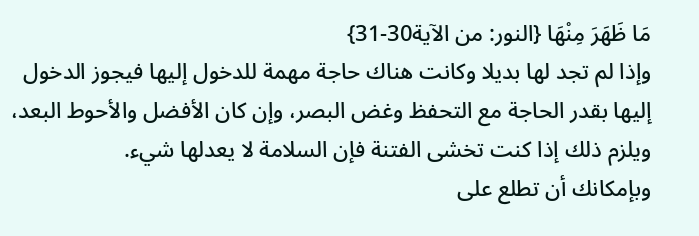مَا ظَهَرَ مِنْهَا {النور: من الآية30-31}
وإذا لم تجد لها بديلا وكانت هناك حاجة مهمة للدخول إليها فيجوز الدخول إليها بقدر الحاجة مع التحفظ وغض البصر، وإن كان الأفضل والأحوط البعد، ويلزم ذلك إذا كنت تخشى الفتنة فإن السلامة لا يعدلها شيء.
وبإمكانك أن تطلع على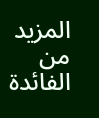المزيد من الفائدة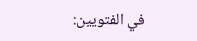في الفتويين: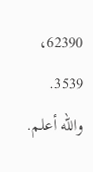62390، 3539.
والله أعلم.